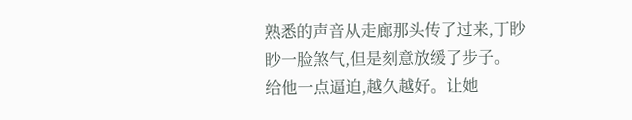熟悉的声音从走廊那头传了过来,丁眇眇一脸煞气,但是刻意放缓了步子。
给他一点逼迫,越久越好。让她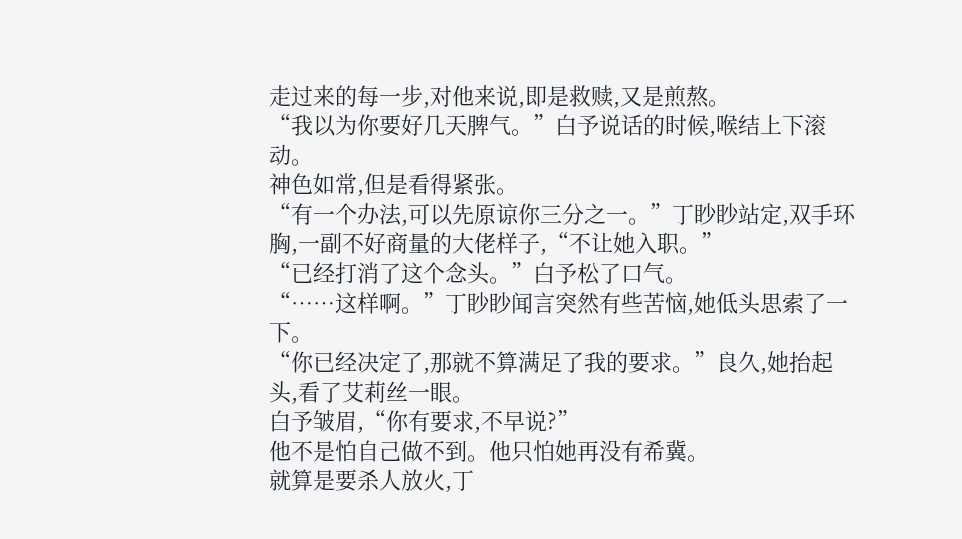走过来的每一步,对他来说,即是救赎,又是煎熬。
“我以为你要好几天脾气。”白予说话的时候,喉结上下滚动。
神色如常,但是看得紧张。
“有一个办法,可以先原谅你三分之一。”丁眇眇站定,双手环胸,一副不好商量的大佬样子,“不让她入职。”
“已经打消了这个念头。”白予松了口气。
“……这样啊。”丁眇眇闻言突然有些苦恼,她低头思索了一下。
“你已经决定了,那就不算满足了我的要求。”良久,她抬起头,看了艾莉丝一眼。
白予皱眉,“你有要求,不早说?”
他不是怕自己做不到。他只怕她再没有希冀。
就算是要杀人放火,丁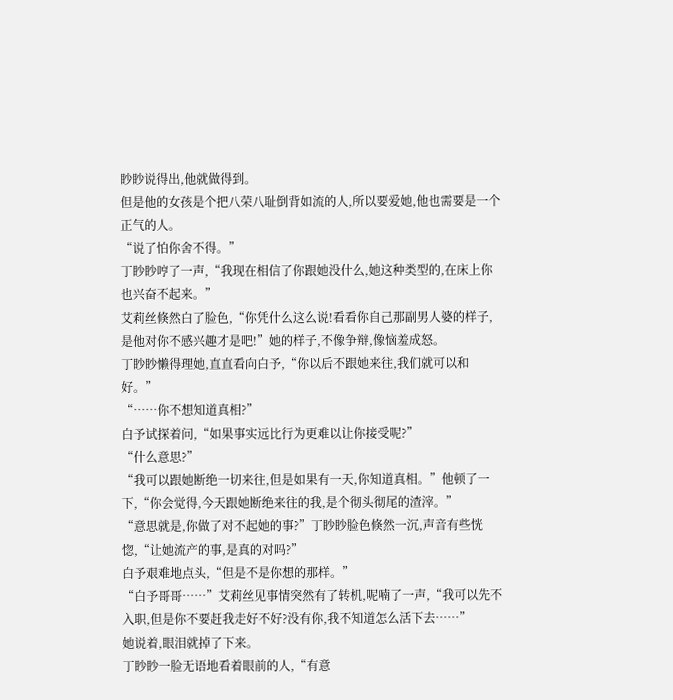眇眇说得出,他就做得到。
但是他的女孩是个把八荣八耻倒背如流的人,所以要爱她,他也需要是一个正气的人。
“说了怕你舍不得。”
丁眇眇哼了一声,“我现在相信了你跟她没什么,她这种类型的,在床上你也兴奋不起来。”
艾莉丝倏然白了脸色,“你凭什么这么说!看看你自己那副男人婆的样子,是他对你不感兴趣才是吧!”她的样子,不像争辩,像恼羞成怒。
丁眇眇懒得理她,直直看向白予,“你以后不跟她来往,我们就可以和好。”
“……你不想知道真相?”
白予试探着问,“如果事实远比行为更难以让你接受呢?”
“什么意思?”
“我可以跟她断绝一切来往,但是如果有一天,你知道真相。”他顿了一下,“你会觉得,今天跟她断绝来往的我,是个彻头彻尾的渣滓。”
“意思就是,你做了对不起她的事?”丁眇眇脸色倏然一沉,声音有些恍惚,“让她流产的事,是真的对吗?”
白予艰难地点头,“但是不是你想的那样。”
“白予哥哥……”艾莉丝见事情突然有了转机,呢喃了一声,“我可以先不入职,但是你不要赶我走好不好?没有你,我不知道怎么活下去……”
她说着,眼泪就掉了下来。
丁眇眇一脸无语地看着眼前的人,“有意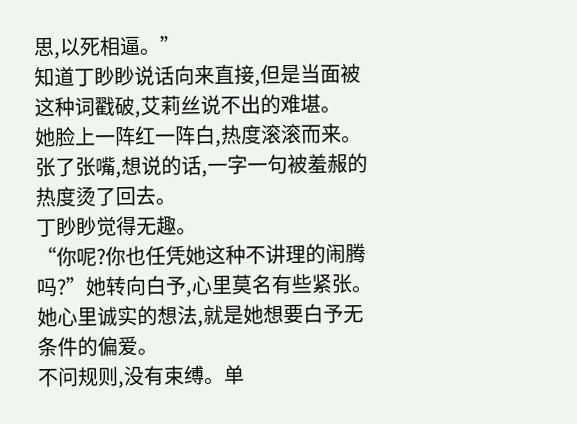思,以死相逼。”
知道丁眇眇说话向来直接,但是当面被这种词戳破,艾莉丝说不出的难堪。
她脸上一阵红一阵白,热度滚滚而来。
张了张嘴,想说的话,一字一句被羞赧的热度烫了回去。
丁眇眇觉得无趣。
“你呢?你也任凭她这种不讲理的闹腾吗?”她转向白予,心里莫名有些紧张。
她心里诚实的想法,就是她想要白予无条件的偏爱。
不问规则,没有束缚。单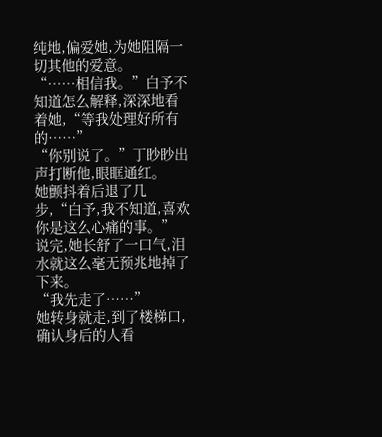纯地,偏爱她,为她阻隔一切其他的爱意。
“……相信我。”白予不知道怎么解释,深深地看着她,“等我处理好所有的……”
“你别说了。”丁眇眇出声打断他,眼眶通红。
她颤抖着后退了几步,“白予,我不知道,喜欢你是这么心痛的事。”
说完,她长舒了一口气,泪水就这么毫无预兆地掉了下来。
“我先走了……”
她转身就走,到了楼梯口,确认身后的人看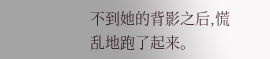不到她的背影之后,慌乱地跑了起来。